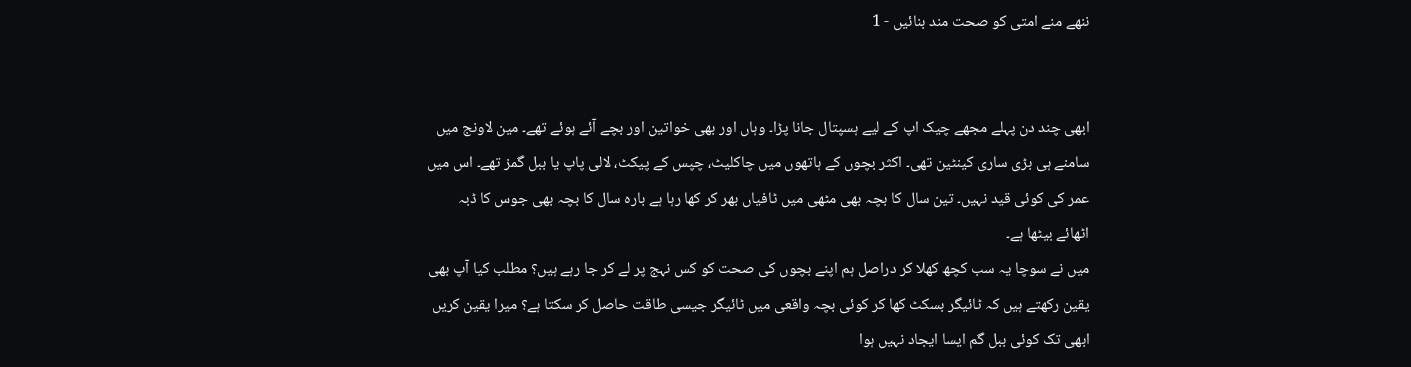ننھے منے امتی کو صحت مند بنائیں - 1


ابھی چند دن پہلے مجھے چیک اپ کے لیے ہسپتال جانا پڑا۔ وہاں اور بھی خواتین اور بچے آئے ہوئے تھے۔ مین لاونج میں سامنے ہی بڑی ساری کینٹین تھی۔ اکثر بچوں کے ہاتھوں میں چاکلیٹ، چپس کے پیکٹ، لالی پاپ یا ببل گمز تھے۔ اس میں عمر کی کوئی قید نہیں۔ تین سال کا بچہ بھی مٹھی میں ٹافیاں بھر کر کھا رہا ہے بارہ سال کا بچہ بھی جوس کا ڈبہ اٹھائے بیٹھا ہے۔
میں نے سوچا یہ سب کچھ کھلا کر دراصل ہم اپنے بچوں کی صحت کو کس نہج پر لے کر جا رہے ہیں؟ مطلب کیا آپ بھی یقین رکھتے ہیں کہ ٹائیگر بسکٹ کھا کر کوئی بچہ واقعی میں ٹائیگر جیسی طاقت حاصل کر سکتا ہے؟ میرا یقین کریں ابھی تک کوئی ببل گم ایسا ایجاد نہیں ہوا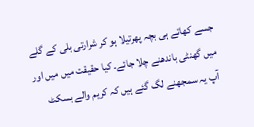جسے کھاتے ہی بچہ پھرتیلا ہو کر شرارتی بلی کے گلے میں گھنٹی باندھنے چلا جائے۔ کیا حقیقت میں میں اور آپ یہ سمجھنے لگ گئے ہیں کہ کریم والے بسکٹ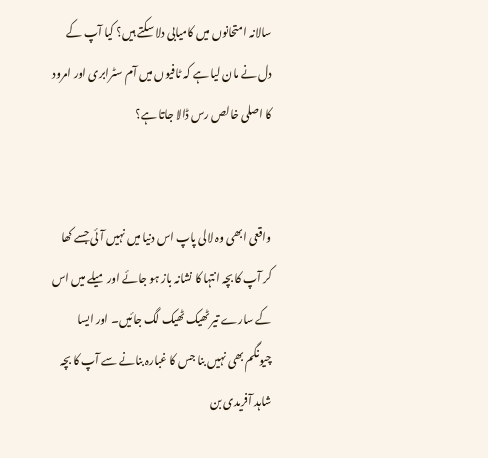سالانہ امتحانوں میں کامیابی دلا سکتے ہیں؟ کیا آپ کے دل نے مان لیا ہے کہ ٹافیوں میں آم سٹرابری اور امرود کا اصلی خالص رس ڈالا جاتا ہے؟


واقعی ابھی وہ لالی پاپ اس دنیا میں نہیں آئی جسے کھا کر آپ کا بچہ انتہا کا نشانہ باز ہو جائے اور میلے میں اس کے سارے تیر ٹھیک ٹھیک لگ جائیں۔ اور ایسا چیونگم بھی نہیں بنا جس کا غبارہ بنانے سے آپ کا بچہ شاہد آفریدی بن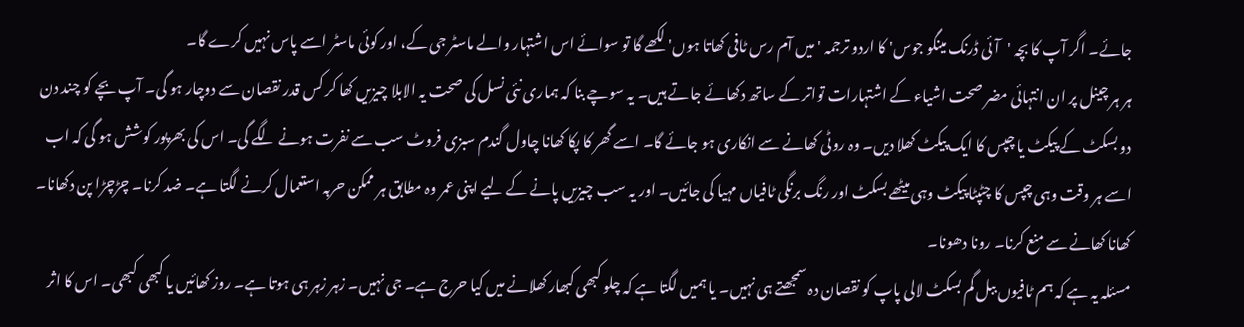جائے۔ اگر آپ کا بچہ 'آئی ڈرنک مینگو جوس' کا اردو ترجمہ 'میں آم رس ٹافی کھاتا ہوں' لکھے گا تو سوائے اس اشتہار والے ماسٹر جی کے، اور کوئی ماسٹر اسے پاس نہیں کرے گا۔
ہر ہر چینل پر ان انتہائی مضر صحت اشیاء کے اشتہارات تواتر کے ساتھ دکھائے جاتے ہیں۔ یہ سوچے بنا کہ ہماری نئی نسل کی صحت یہ الابلا چیزیں کھا کر کس قدر نقصان سے دوچار ہو گی۔ آپ بچے کو چند دن دو بسکٹ کے پیکٹ یا چپس کا ایک پیکٹ کھلا دیں۔ وہ روٹی کھانے سے انکاری ہو جائے گا۔ اسے گھر کا پکا کھانا چاول گندم سبزی فروٹ سب سے نفرت ہونے لگے گی۔ اس کی بھرپور کوشش ہو گی کہ اب اسے ہر وقت وہی چپس کا چٹپٹا پیکٹ وہی میٹھے بسکٹ اور رنگ برنگی ٹافیاں مہیا کی جائیں۔ اور یہ سب چیزیں پانے کے لیے اپنی عمر وہ مطابق ہر ممکن حربہ استعمال کرنے لگتا ہے۔ ضد کرنا۔ چڑچڑا پن دکھانا۔ کھانا کھانے سے منع کرنا۔ رونا دھونا۔
مسئلہ یہ ہے کہ ہم ٹافیوں ببل گم بسکٹ لالی پاپ کو نقصان دہ سمجھتے ہی نہیں۔ یا ہمیں لگتا ہے کہ چلو کبھی کبھار کھلانے میں کیا حرج ہے۔ جی نہیں۔ زہر زہر ہی ہوتا ہے۔ روز کھائیں یا کبھی کبھی۔ اس کا اثر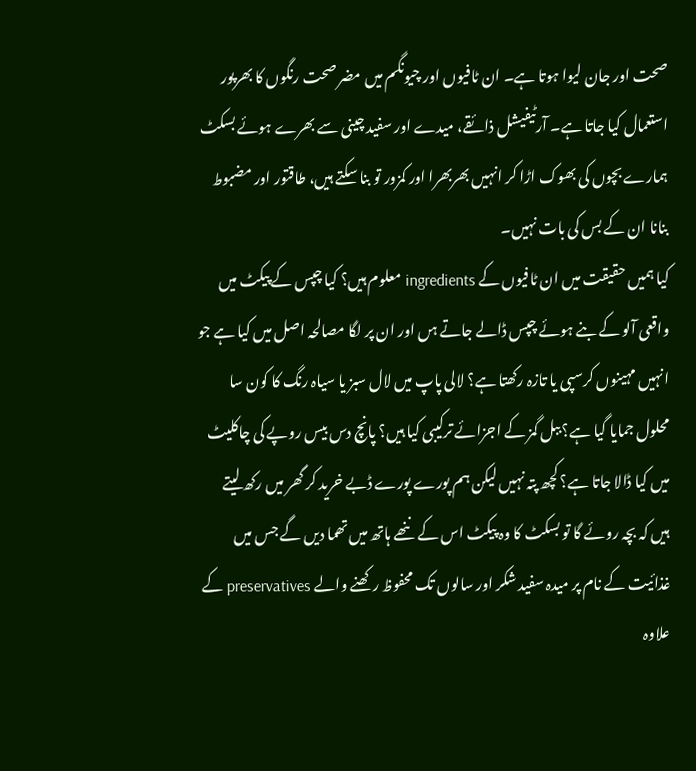صحت اور جان لیوا ہوتا ہے۔ ان ٹافیوں اور چیونگم میں مضر صحت رنگوں کا بھرپور استعمال کیا جاتا ہے۔ آرٹیفیشل ذائقے، میدے اور سفید چینی سے بھرے ہوئے بسکٹ ہمارے بچوں کی بھوک اڑا کر انہیں بھربھرا اور کمزور تو بنا سکتے ہیں، طاقتور اور مضبوط بنانا ان کے بس کی بات نہیں۔
کیا ہمیں حقیقت میں ان ٹافیوں کے ingredients معلوم ہیں؟ کیا چپس کے پیکٹ میں واقعی آلو کے بنے ہوئے چپس ڈالے جاتے ہں اور ان پر لگا مصالحہ اصل میں کیا ہے جو انہیں مہینوں کرسپی یا تازہ رکھتا ہے؟ لالی پاپ میں لال سبز یا سیاہ رنگ کا کون سا محلول جمایا گیا ہے؟ ببل گمز کے اجزائے ترکیبی کیا ہیں؟ پانچ دس بیس روپے کی چاکلیٹ میں کیا ڈالا جاتا ہے؟ کچھ پتہ نہیں لیکن ہم پورے پورے ڈبے خرید کر گھر میں رکھ لیتے ہیں کہ بچہ روئے گا تو بسکٹ کا وہ پیکٹ اس کے ننھے ہاتھ میں تھما دیں گے جس میں غذائیت کے نام پر میدہ سفید شکر اور سالوں تک محفوظ رکھنے والے preservatives کے علاوہ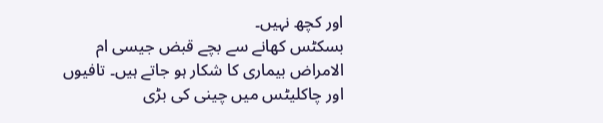اور کچھ نہیں۔
بسکٹس کھانے سے بچے قبض جیسی ام الامراض بیماری کا شکار ہو جاتے ہیں۔ تافیوں اور چاکلیٹس میں چینی کی بڑی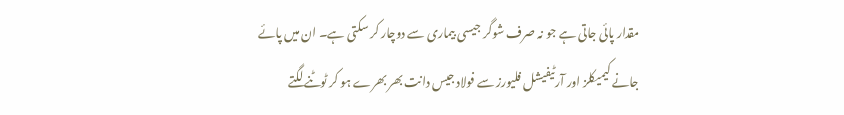مقدار پائی جاتی ہے جو نہ صرف شوگر جیسی بیماری سے دوچار کر سکتی ہے۔ ان میں پائے جانے کیمیکلز اور آرٹیفیشل فلیورز سے فولاد جیس دانت بھر بھرے ہو کر ٹوٹنے لگتے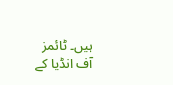ہیں۔ ٹائمز آف انڈیا کے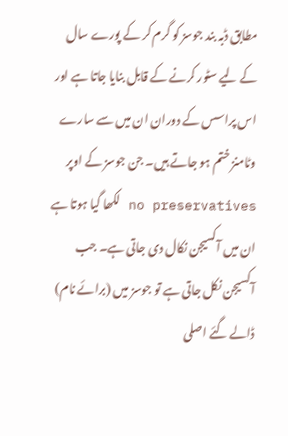مطابق ڈبہ بند جوسز کو گرم کر کے پورے سال کے لیے سٹور کرنے کے قابل بنایا جاتا ہے اور اس پراسس کے دوران ان میں سے سارے وٹامنز ختم ہو جاتے ہیں۔ جن جوسز کے اوپر no preservatives لکھا گیا ہوتا ہے ان میں آکسیجن نکال دی جاتی ہے۔ جب آکسیجن نکل جاتی ہے تو جوسز میں (برائے نام) ڈالے گئے اصلی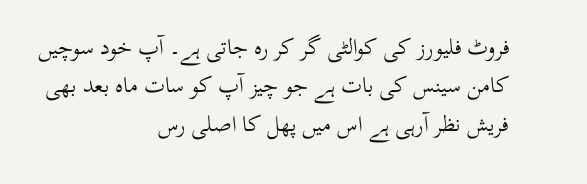فروٹ فلیورز کی کوالٹی گر کر رہ جاتی ہے۔ آپ خود سوچیں کامن سینس کی بات ہے جو چیز آپ کو سات ماہ بعد بھی فریش نظر آرہی ہے اس میں پھل کا اصلی رس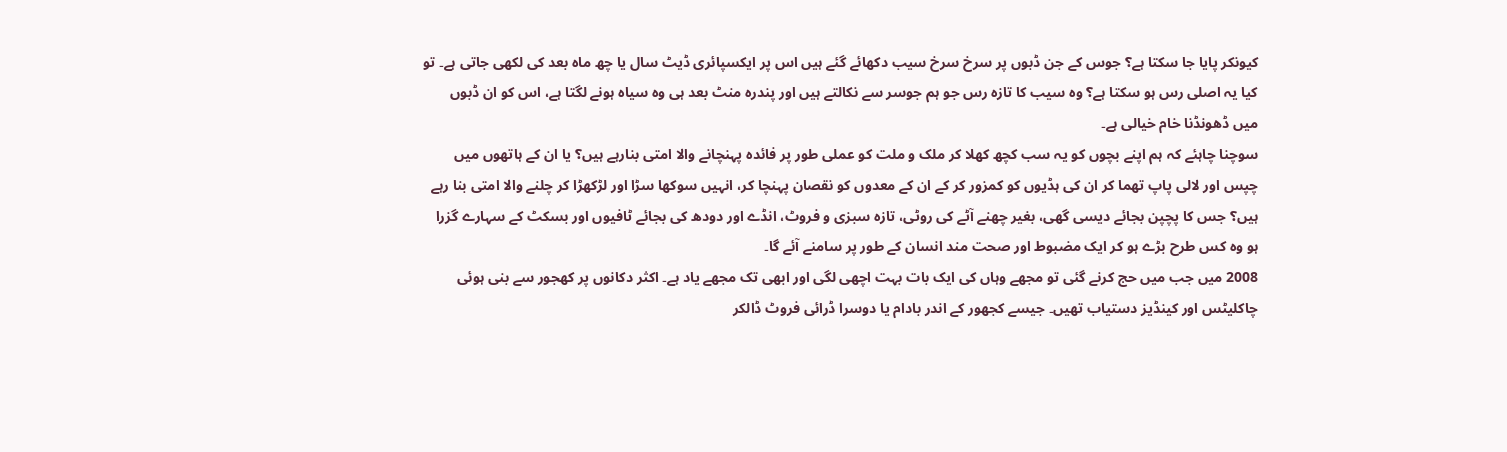کیونکر پایا جا سکتا ہے؟ جوس کے جن ڈبوں پر سرخ سرخ سیب دکھائے گئے ہیں اس پر ایکسپائری ڈیٹ سال یا چھ ماہ بعد کی لکھی جاتی ہے۔ تو کیا یہ اصلی رس ہو سکتا ہے؟ وہ سیب کا تازہ رس جو ہم جوسر سے نکالتے ہیں اور پندرہ منٹ بعد ہی وہ سیاہ ہونے لگتا ہے، اس کو ان ڈبوں میں ڈھونڈنا خام خیالی ہے۔
سوچنا چاہئے کہ ہم اپنے بچوں کو یہ سب کچھ کھلا کر ملک و ملت کو عملی طور پر فائدہ پہنچانے والا امتی بنارہے ہیں؟ یا ان کے ہاتھوں میں چپس اور لالی پاپ تھما کر ان کی ہڈیوں کو کمزور کر کے ان کے معدوں کو نقصان پہنچا کر، انہیں سوکھا سڑا اور لڑکھڑا کر چلنے والا امتی بنا رہے ہیں؟ جس کا پچپن بجائے دیسی گھی، بغیر چھنے آٹے کی روٹی، تازہ سبزی و فروٹ، انڈے اور دودھ کی بجائے ٹافیوں اور بسکٹ کے سہارے گزرا ہو وہ کس طرح بڑے ہو کر ایک مضبوط اور صحت مند انسان کے طور پر سامنے آئے گا۔
2008 میں جب میں حج کرنے گئی تو مجھے وہاں کی ایک بات بہت اچھی لگی اور ابھی تک مجھے یاد ہے۔ اکثر دکانوں پر کھجور سے بنی ہوئی چاکلیٹس اور کینڈیز دستیاب تھیں۔ جیسے کجھور کے اندر بادام یا دوسرا ڈرائی فروٹ ڈالکر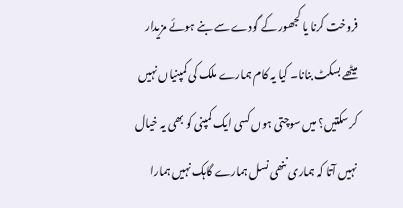فروخت کرنا یا کجھور کے گودے سے بنے ہوئے مزیدار میٹھے بسکٹ بنانا۔ کیا یہ کام ہمارے ملک کی کمپنیاں نہیں کر سکتیں؟ میں سوچتی ہوں کسی ایک کمپنی کو بھی یہ خیال نہیں آتا کہ ہماری ننھی نسل ہمارے گاہک نہیں ہمارا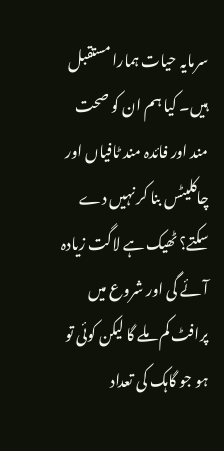سرمایہ حیات ہمارا مستقبل ہیں۔ کیا ہم ان کو صحت مند اور فائدہ مند ٹافیاں اور چاکلیٹس بنا کر نہیں دے سکتے؟ ٹھیک ہے لاگت زیادہ آئے گی اور شروع میں پرافٹ کم ملے گا لیکن کوئی تو ہو جو گاہک کی تعداد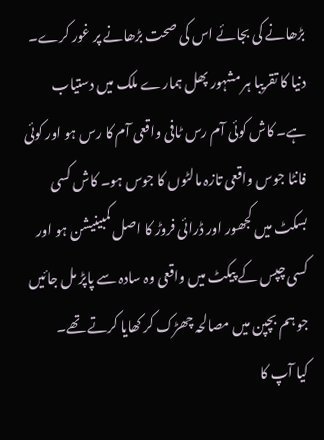بڑھانے کی بجائے اس کی صحت بڑھانے پر غور کرے۔ دنیا کا تقریبا ہر مشہور پھل ہمارے ملک میں دستیاب ہے۔ کاش کوئی آم رس ٹافی واقعی آم کا رس ہو اور کوئی فانٹا جوس واقعی تازہ مالٹوں کا جوس ہو۔ کاش کسی بسکٹ میں کجھور اور ڈرائی فروڑ کا اصل کمبینیشن ہو اور کسی چپس کے پیکٹ میں واقعی وہ سادہ سے پاپڑ مل جائیں جو ہم بچپن میں مصالحہ چھڑک کر کھایا کرتے تھے۔
کیا آپ کا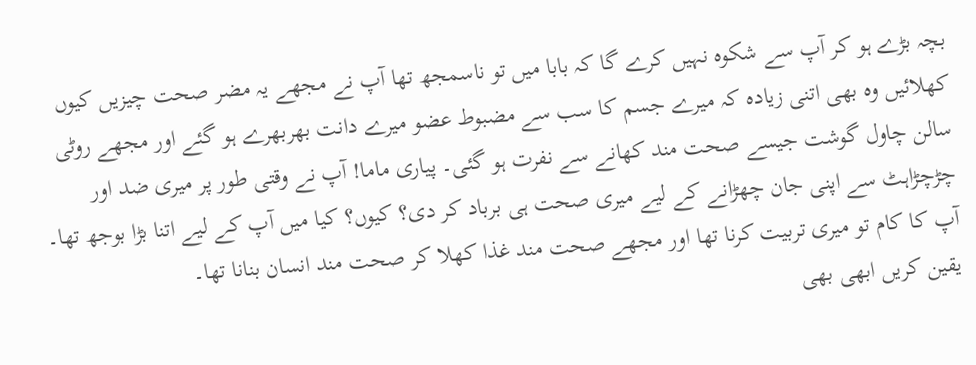بچہ بڑے ہو کر آپ سے شکوہ نہیں کرے گا کہ بابا میں تو ناسمجھ تھا آپ نے مجھے یہ مضر صحت چیزیں کیوں کھلائیں وہ بھی اتنی زیادہ کہ میرے جسم کا سب سے مضبوط عضو میرے دانت بھربھرے ہو گئے اور مجھے روٹی سالن چاول گوشت جیسے صحت مند کھانے سے نفرت ہو گئی۔ پیاری ماما! آپ نے وقتی طور پر میری ضد اور چڑچڑاہٹ سے اپنی جان چھڑانے کے لیے میری صحت ہی برباد کر دی؟ کیوں؟ کیا میں آپ کے لیے اتنا بڑا بوجھ تھا۔ آپ کا کام تو میری تربیت کرنا تھا اور مجھے صحت مند غذا کھلا کر صحت مند انسان بنانا تھا۔
یقین کریں ابھی بھی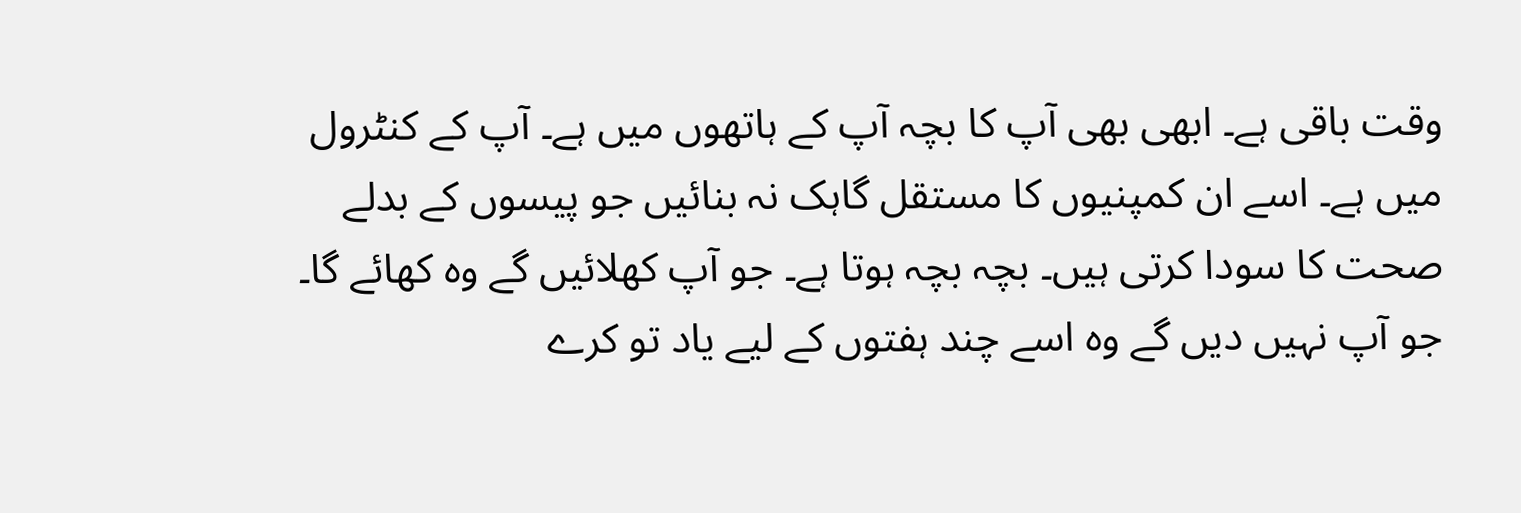وقت باقی ہے۔ ابھی بھی آپ کا بچہ آپ کے ہاتھوں میں ہے۔ آپ کے کنٹرول میں ہے۔ اسے ان کمپنیوں کا مستقل گاہک نہ بنائیں جو پیسوں کے بدلے صحت کا سودا کرتی ہیں۔ بچہ بچہ ہوتا ہے۔ جو آپ کھلائیں گے وہ کھائے گا۔ جو آپ نہیں دیں گے وہ اسے چند ہفتوں کے لیے یاد تو کرے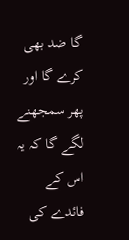گا ضد بھی کرے گا اور پھر سمجھنے لگے گا کہ یہ اس کے فائدے کی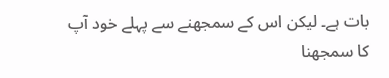بات ہے۔ لیکن اس کے سمجھنے سے پہلے خود آپ کا سمجھنا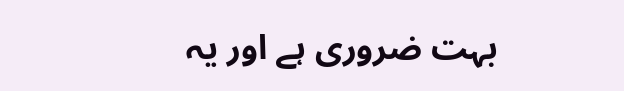بہت ضروری ہے اور یہ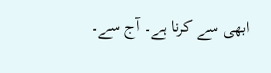ابھی سے کرنا ہے۔ آج سے۔